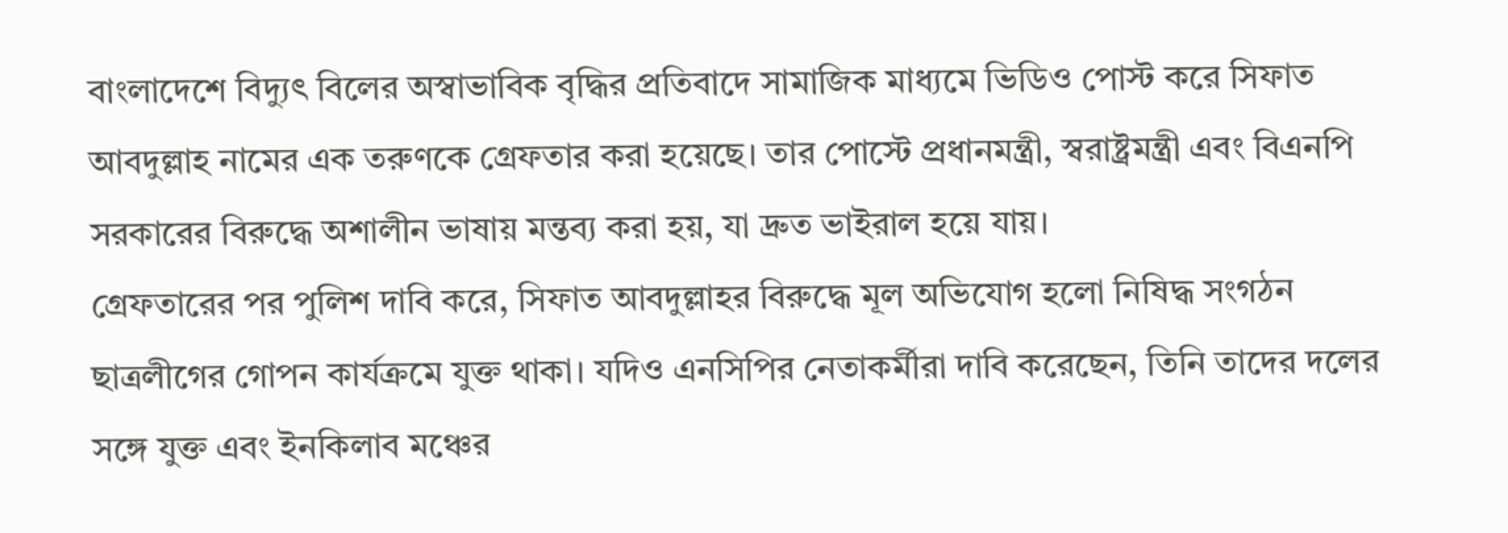বাংলাদেশে বিদ্যুৎ বিলের অস্বাভাবিক বৃদ্ধির প্রতিবাদে সামাজিক মাধ্যমে ভিডিও পোস্ট করে সিফাত আবদুল্লাহ নামের এক তরুণকে গ্রেফতার করা হয়েছে। তার পোস্টে প্রধানমন্ত্রী, স্বরাষ্ট্রমন্ত্রী এবং বিএনপি সরকারের বিরুদ্ধে অশালীন ভাষায় মন্তব্য করা হয়, যা দ্রুত ভাইরাল হয়ে যায়।
গ্রেফতারের পর পুলিশ দাবি করে, সিফাত আবদুল্লাহর বিরুদ্ধে মূল অভিযোগ হলো নিষিদ্ধ সংগঠন ছাত্রলীগের গোপন কার্যক্রমে যুক্ত থাকা। যদিও এনসিপির নেতাকর্মীরা দাবি করেছেন, তিনি তাদের দলের সঙ্গে যুক্ত এবং ইনকিলাব মঞ্চের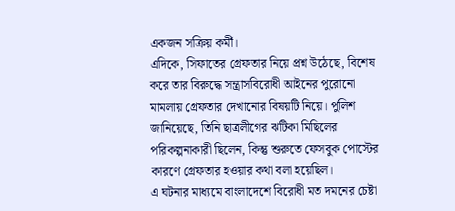একজন সক্রিয় কর্মী।
এদিকে, সিফাতের গ্রেফতার নিয়ে প্রশ্ন উঠেছে, বিশেষ করে তার বিরুদ্ধে সন্ত্রাসবিরোধী আইনের পুরোনো মামলায় গ্রেফতার দেখানোর বিষয়টি নিয়ে। পুলিশ জানিয়েছে, তিনি ছাত্রলীগের ঝটিকা মিছিলের পরিকল্পনাকারী ছিলেন, কিন্তু শুরুতে ফেসবুক পোস্টের কারণে গ্রেফতার হওয়ার কথা বলা হয়েছিল।
এ ঘটনার মাধ্যমে বাংলাদেশে বিরোধী মত দমনের চেষ্টা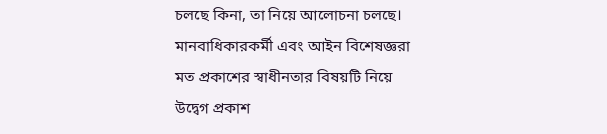চলছে কিনা, তা নিয়ে আলোচনা চলছে। মানবাধিকারকর্মী এবং আইন বিশেষজ্ঞরা মত প্রকাশের স্বাধীনতার বিষয়টি নিয়ে উদ্বেগ প্রকাশ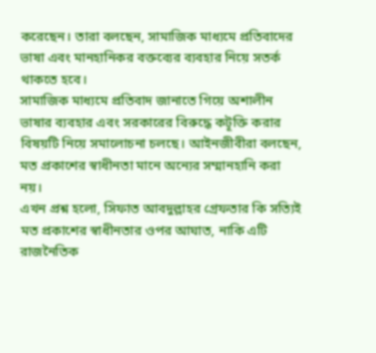করেছেন। তারা বলছেন, সামাজিক মাধ্যমে প্রতিবাদের ভাষা এবং মানহানিকর বক্তব্যের ব্যবহার নিয়ে সতর্ক থাকতে হবে।
সামাজিক মাধ্যমে প্রতিবাদ জানাতে গিয়ে অশালীন ভাষার ব্যবহার এবং সরকারের বিরুদ্ধে কটূক্তি করার বিষয়টি নিয়ে সমালোচনা চলছে। আইনজীবীরা বলছেন, মত প্রকাশের স্বাধীনতা মানে অন্যের সম্মানহানি করা নয়।
এখন প্রশ্ন হলো, সিফাত আবদুল্লাহর গ্রেফতার কি সত্যিই মত প্রকাশের স্বাধীনতার ওপর আঘাত, নাকি এটি রাজনৈতিক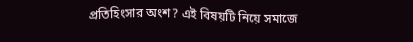প্রতিহিংসার অংশ? এই বিষয়টি নিয়ে সমাজে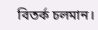বিতর্ক চলমান।